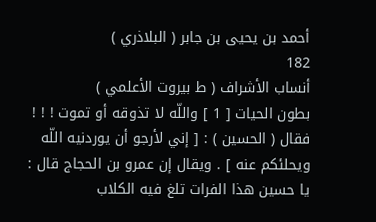أحمد بن يحيى بن جابر ( البلاذري )
182
أنساب الأشراف ( ط بيروت الأعلمي )
بطون الحيات [ 1 ] واللّه لا تذوقه أو تموت ! ! ! فقال ( الحسين ) : [ إني لأرجو أن يوردنيه اللّه ويحلئكم عنه ] . ويقال إن عمرو بن الحجاج قال : يا حسين هذا الفرات تلغ فيه الكلاب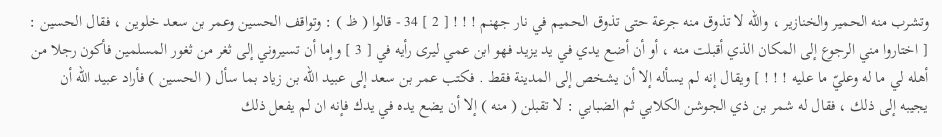وتشرب منه الحمير والخنازير ، واللّه لا تذوق منه جرعة حتى تذوق الحميم في نار جهنم ! ! ! [ 2 ] 34 - قالوا ( ظ ) : وتواقف الحسين وعمر بن سعد خلوين ، فقال الحسين : [ اختاروا مني الرجوع إلى المكان الذي أقبلت منه ، أو أن أضع يدي في يد يزيد فهو ابن عمي ليرى رأيه في [ 3 ] وإما أن تسيروني إلى ثغر من ثغور المسلمين فأكون رجلا من أهله لي ما له وعليّ ما عليه ! ! ! ] ويقال إنه لم يسأله إلا أن يشخص إلى المدينة فقط . فكتب عمر بن سعد إلى عبيد اللّه بن زياد بما سأل ( الحسين ) فأراد عبيد اللّه أن يجيبه إلى ذلك ، فقال له شمر بن ذي الجوشن الكلابي ثم الضبابي : لا تقبلن ( منه ) إلا أن يضع يده في يدك فإنه ان لم يفعل ذلك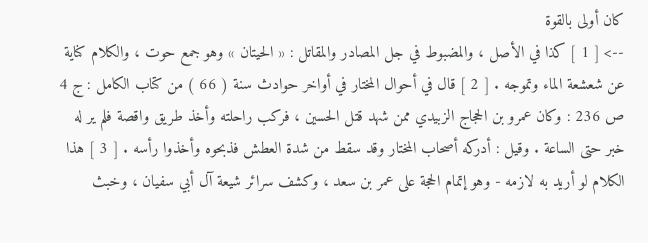كان أولى بالقوة
--> [ 1 ] كذا في الأصل ، والمضبوط في جل المصادر والمقاتل : « الحيتان » وهو جمع حوت ، والكلام كناية عن شعشعة الماء وتموجه . [ 2 ] قال في أحوال المختار في أواخر حوادث سنة ( 66 ) من كتاب الكامل : ج 4 ص 236 : وكان عمرو بن الحجاج الزبيدي ممن شهد قتل الحسين ، فركب راحلته وأخذ طريق واقصة فلم ير له خبر حتى الساعة . وقيل : أدركه أصحاب المختار وقد سقط من شدة العطش فذبحوه وأخذوا رأسه . [ 3 ] هذا الكلام لو أريد به لازمه - وهو إتمام الحجة على عمر بن سعد ، وكشف سرائر شيعة آل أبي سفيان ، وخبث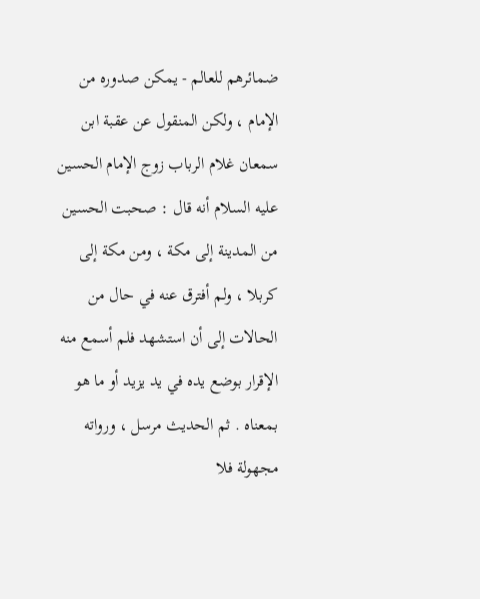ضمائرهم للعالم - يمكن صدوره من الإمام ، ولكن المنقول عن عقبة ابن سمعان غلام الرباب زوج الإمام الحسين عليه السلام أنه قال : صحبت الحسين من المدينة إلى مكة ، ومن مكة إلى كربلا ، ولم أفترق عنه في حال من الحالات إلى أن استشهد فلم أسمع منه الإقرار بوضع يده في يد يزيد أو ما هو بمعناه . ثم الحديث مرسل ، ورواته مجهولة فلا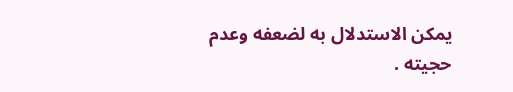يمكن الاستدلال به لضعفه وعدم حجيته .